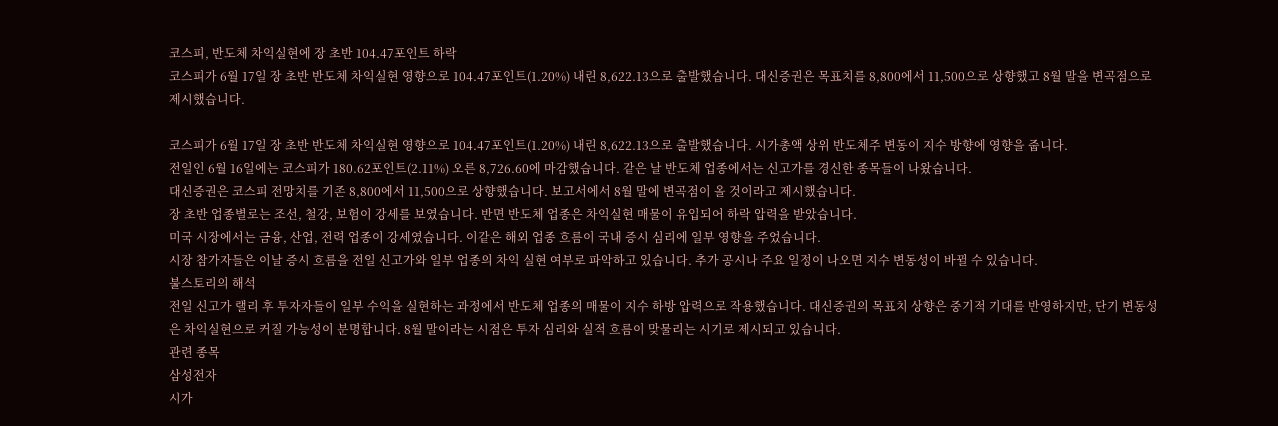코스피, 반도체 차익실현에 장 초반 104.47포인트 하락
코스피가 6월 17일 장 초반 반도체 차익실현 영향으로 104.47포인트(1.20%) 내린 8,622.13으로 출발했습니다. 대신증권은 목표치를 8,800에서 11,500으로 상향했고 8월 말을 변곡점으로 제시했습니다.

코스피가 6월 17일 장 초반 반도체 차익실현 영향으로 104.47포인트(1.20%) 내린 8,622.13으로 출발했습니다. 시가총액 상위 반도체주 변동이 지수 방향에 영향을 줍니다.
전일인 6월 16일에는 코스피가 180.62포인트(2.11%) 오른 8,726.60에 마감했습니다. 같은 날 반도체 업종에서는 신고가를 경신한 종목들이 나왔습니다.
대신증권은 코스피 전망치를 기존 8,800에서 11,500으로 상향했습니다. 보고서에서 8월 말에 변곡점이 올 것이라고 제시했습니다.
장 초반 업종별로는 조선, 철강, 보험이 강세를 보였습니다. 반면 반도체 업종은 차익실현 매물이 유입되어 하락 압력을 받았습니다.
미국 시장에서는 금융, 산업, 전력 업종이 강세였습니다. 이같은 해외 업종 흐름이 국내 증시 심리에 일부 영향을 주었습니다.
시장 참가자들은 이날 증시 흐름을 전일 신고가와 일부 업종의 차익 실현 여부로 파악하고 있습니다. 추가 공시나 주요 일정이 나오면 지수 변동성이 바뀔 수 있습니다.
불스토리의 해석
전일 신고가 랠리 후 투자자들이 일부 수익을 실현하는 과정에서 반도체 업종의 매물이 지수 하방 압력으로 작용했습니다. 대신증권의 목표치 상향은 중기적 기대를 반영하지만, 단기 변동성은 차익실현으로 커질 가능성이 분명합니다. 8월 말이라는 시점은 투자 심리와 실적 흐름이 맞물리는 시기로 제시되고 있습니다.
관련 종목
삼성전자
시가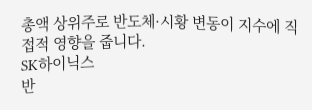총액 상위주로 반도체·시황 변동이 지수에 직접적 영향을 줍니다.
SK하이닉스
반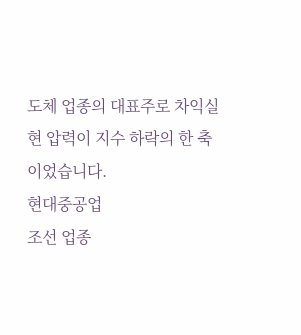도체 업종의 대표주로 차익실현 압력이 지수 하락의 한 축이었습니다.
현대중공업
조선 업종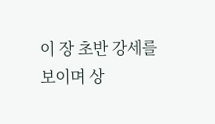이 장 초반 강세를 보이며 상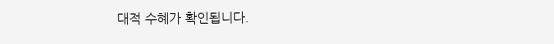대적 수혜가 확인됩니다.